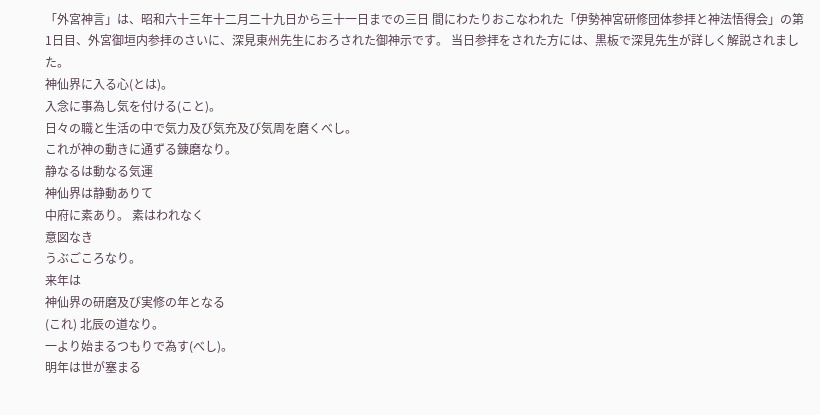「外宮神言」は、昭和六十三年十二月二十九日から三十一日までの三日 間にわたりおこなわれた「伊勢神宮研修団体参拝と神法悟得会」の第1日目、外宮御垣内参拝のさいに、深見東州先生におろされた御神示です。 当日参拝をされた方には、黒板で深見先生が詳しく解説されました。
神仙界に入る心(とは)。
入念に事為し気を付ける(こと)。
日々の職と生活の中で気力及び気充及び気周を磨くべし。
これが神の動きに通ずる錬磨なり。
静なるは動なる気運
神仙界は静動ありて
中府に素あり。 素はわれなく
意図なき
うぶごころなり。
来年は
神仙界の研磨及び実修の年となる
(これ) 北辰の道なり。
一より始まるつもりで為す(べし)。
明年は世が塞まる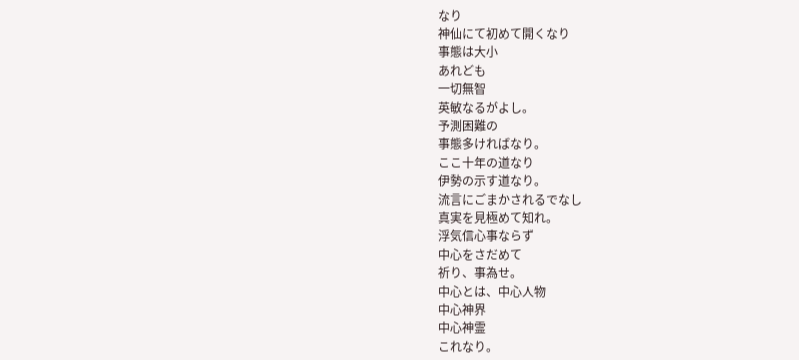なり
神仙にて初めて開くなり
事態は大小
あれども
一切無智
英敏なるがよし。
予測困難の
事態多ければなり。
ここ十年の道なり
伊勢の示す道なり。
流言にごまかされるでなし
真実を見極めて知れ。
浮気信心事ならず
中心をさだめて
祈り、事為せ。
中心とは、中心人物
中心神界
中心神霊
これなり。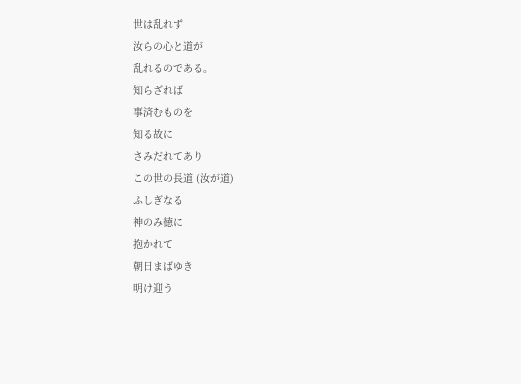世は乱れず
汝らの心と道が
乱れるのである。
知らざれば
事済むものを
知る故に
さみだれてあり
この世の長道 (汝が道)
ふしぎなる
神のみ徳に
抱かれて
朝日まばゆき
明け迎う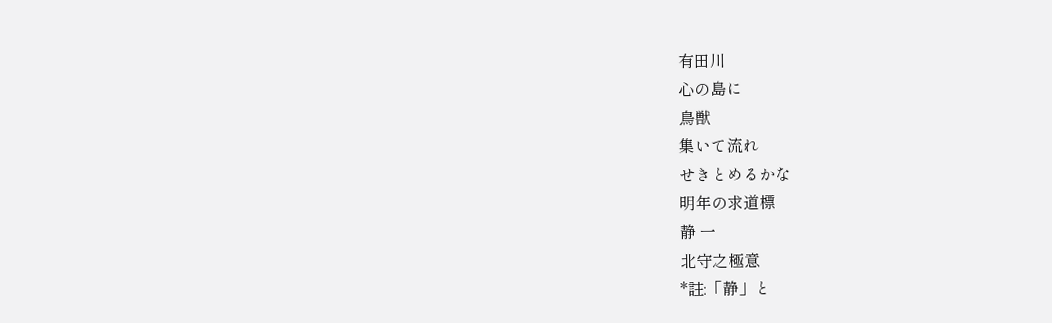有田川
心の島に
鳥獣
集いて流れ
せきとめるかな
明年の求道標
静 一
北守之極意
*註:「静」と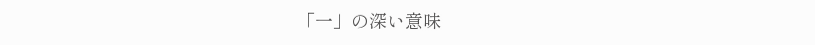「一」の深い意味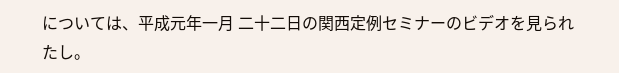については、平成元年一月 二十二日の関西定例セミナーのビデオを見られたし。